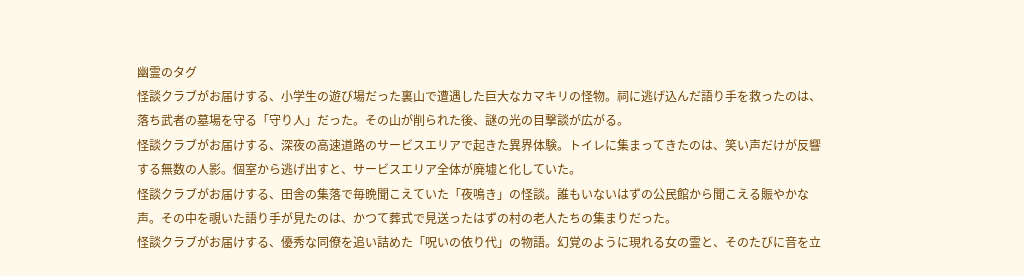幽霊のタグ
怪談クラブがお届けする、小学生の遊び場だった裏山で遭遇した巨大なカマキリの怪物。祠に逃げ込んだ語り手を救ったのは、落ち武者の墓場を守る「守り人」だった。その山が削られた後、謎の光の目撃談が広がる。
怪談クラブがお届けする、深夜の高速道路のサービスエリアで起きた異界体験。トイレに集まってきたのは、笑い声だけが反響する無数の人影。個室から逃げ出すと、サービスエリア全体が廃墟と化していた。
怪談クラブがお届けする、田舎の集落で毎晩聞こえていた「夜鳴き」の怪談。誰もいないはずの公民館から聞こえる賑やかな声。その中を覗いた語り手が見たのは、かつて葬式で見送ったはずの村の老人たちの集まりだった。
怪談クラブがお届けする、優秀な同僚を追い詰めた「呪いの依り代」の物語。幻覚のように現れる女の霊と、そのたびに音を立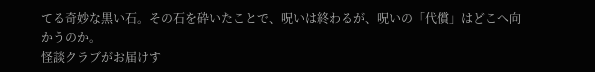てる奇妙な黒い石。その石を砕いたことで、呪いは終わるが、呪いの「代償」はどこへ向かうのか。
怪談クラブがお届けす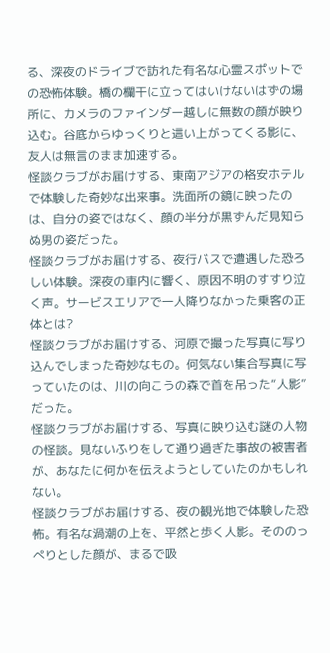る、深夜のドライブで訪れた有名な心霊スポットでの恐怖体験。橋の欄干に立ってはいけないはずの場所に、カメラのファインダー越しに無数の顔が映り込む。谷底からゆっくりと這い上がってくる影に、友人は無言のまま加速する。
怪談クラブがお届けする、東南アジアの格安ホテルで体験した奇妙な出来事。洗面所の鏡に映ったのは、自分の姿ではなく、顔の半分が黒ずんだ見知らぬ男の姿だった。
怪談クラブがお届けする、夜行バスで遭遇した恐ろしい体験。深夜の車内に響く、原因不明のすすり泣く声。サービスエリアで一人降りなかった乗客の正体とは?
怪談クラブがお届けする、河原で撮った写真に写り込んでしまった奇妙なもの。何気ない集合写真に写っていたのは、川の向こうの森で首を吊った“人影”だった。
怪談クラブがお届けする、写真に映り込む謎の人物の怪談。見ないふりをして通り過ぎた事故の被害者が、あなたに何かを伝えようとしていたのかもしれない。
怪談クラブがお届けする、夜の観光地で体験した恐怖。有名な渦潮の上を、平然と歩く人影。そののっぺりとした顔が、まるで吸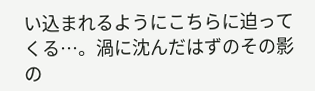い込まれるようにこちらに迫ってくる…。渦に沈んだはずのその影の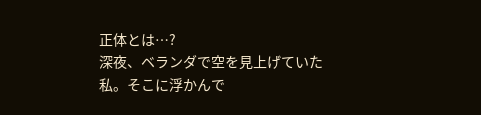正体とは…?
深夜、ベランダで空を見上げていた私。そこに浮かんで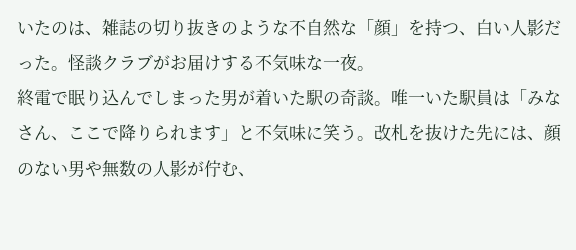いたのは、雑誌の切り抜きのような不自然な「顔」を持つ、白い人影だった。怪談クラブがお届けする不気味な一夜。
終電で眠り込んでしまった男が着いた駅の奇談。唯一いた駅員は「みなさん、ここで降りられます」と不気味に笑う。改札を抜けた先には、顔のない男や無数の人影が佇む、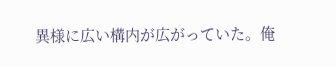異様に広い構内が広がっていた。俺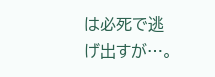は必死で逃げ出すが…。